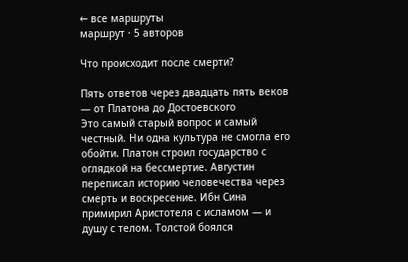← все маршруты
маршрут · 5 авторов

Что происходит после смерти?

Пять ответов через двадцать пять веков — от Платона до Достоевского
Это самый старый вопрос и самый честный. Ни одна культура не смогла его обойти. Платон строил государство с оглядкой на бессмертие. Августин переписал историю человечества через смерть и воскресение. Ибн Сина примирил Аристотеля с исламом — и душу с телом. Толстой боялся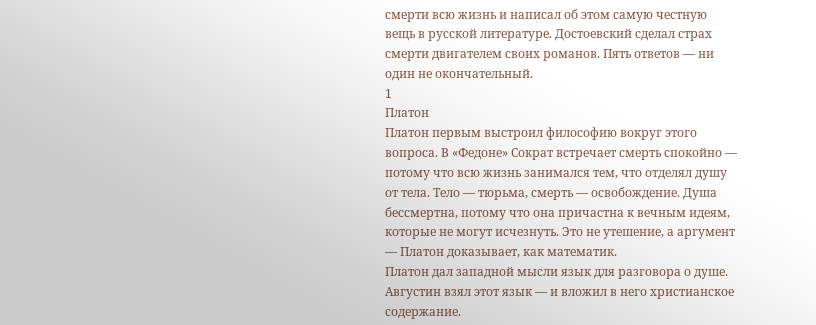смерти всю жизнь и написал об этом самую честную вещь в русской литературе. Достоевский сделал страх смерти двигателем своих романов. Пять ответов — ни один не окончательный.
1
Платон
Платон первым выстроил философию вокруг этого вопроса. В «Федоне» Сократ встречает смерть спокойно — потому что всю жизнь занимался тем, что отделял душу от тела. Тело — тюрьма, смерть — освобождение. Душа бессмертна, потому что она причастна к вечным идеям, которые не могут исчезнуть. Это не утешение, а аргумент — Платон доказывает, как математик.
Платон дал западной мысли язык для разговора о душе. Августин взял этот язык — и вложил в него христианское содержание.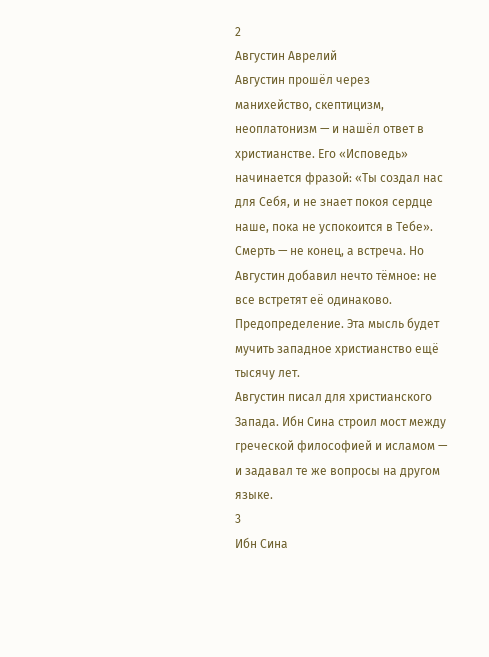2
Августин Аврелий
Августин прошёл через манихейство, скептицизм, неоплатонизм — и нашёл ответ в христианстве. Его «Исповедь» начинается фразой: «Ты создал нас для Себя, и не знает покоя сердце наше, пока не успокоится в Тебе». Смерть — не конец, а встреча. Но Августин добавил нечто тёмное: не все встретят её одинаково. Предопределение. Эта мысль будет мучить западное христианство ещё тысячу лет.
Августин писал для христианского Запада. Ибн Сина строил мост между греческой философией и исламом — и задавал те же вопросы на другом языке.
3
Ибн Сина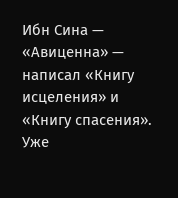Ибн Сина — «Авиценна» — написал «Книгу исцеления» и «Книгу спасения». Уже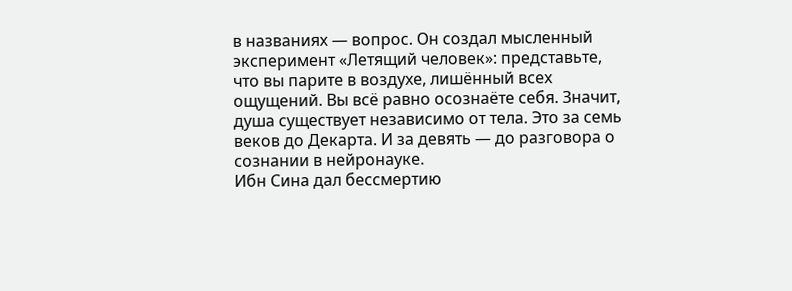в названиях — вопрос. Он создал мысленный эксперимент «Летящий человек»: представьте, что вы парите в воздухе, лишённый всех ощущений. Вы всё равно осознаёте себя. Значит, душа существует независимо от тела. Это за семь веков до Декарта. И за девять — до разговора о сознании в нейронауке.
Ибн Сина дал бессмертию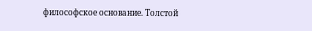философское основание. Толстой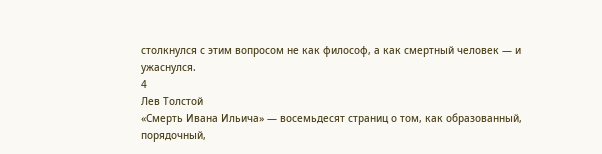столкнулся с этим вопросом не как философ, а как смертный человек — и ужаснулся.
4
Лев Толстой
«Смерть Ивана Ильича» — восемьдесят страниц о том, как образованный, порядочный,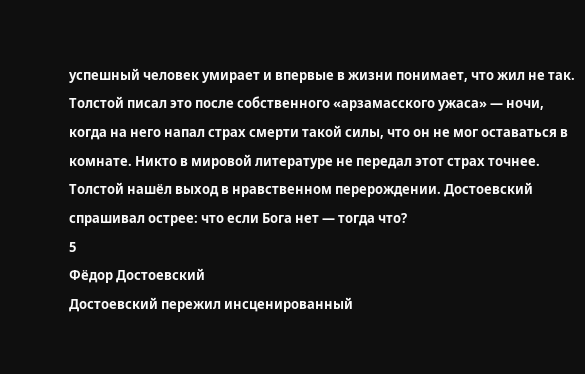успешный человек умирает и впервые в жизни понимает, что жил не так. Толстой писал это после собственного «арзамасского ужаса» — ночи, когда на него напал страх смерти такой силы, что он не мог оставаться в комнате. Никто в мировой литературе не передал этот страх точнее.
Толстой нашёл выход в нравственном перерождении. Достоевский спрашивал острее: что если Бога нет — тогда что?
5
Фёдор Достоевский
Достоевский пережил инсценированный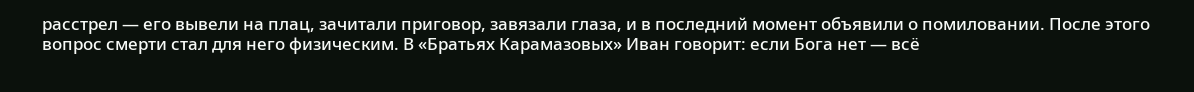расстрел — его вывели на плац, зачитали приговор, завязали глаза, и в последний момент объявили о помиловании. После этого вопрос смерти стал для него физическим. В «Братьях Карамазовых» Иван говорит: если Бога нет — всё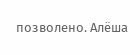позволено. Алёша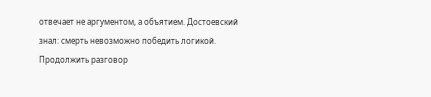отвечает не аргументом, а объятием. Достоевский знал: смерть невозможно победить логикой.
Продолжить разговор